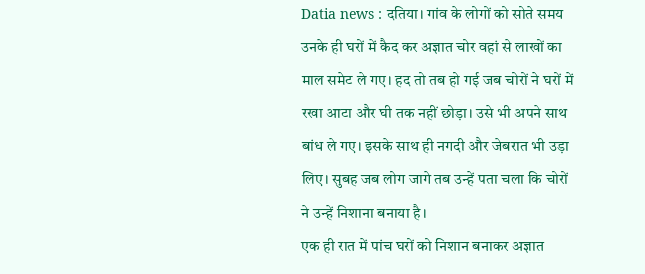Datia news : दतिया। गांव के लोगों को सोते समय उनके ही घरों में कैद कर अज्ञात चोर वहां से लाखों का माल समेट ले गए। हद तो तब हो गई जब चोरों ने घरों में रखा आटा और घी तक नहीं छोड़ा। उसे भी अपने साथ बांध ले गए। इसके साथ ही नगदी और जेबरात भी उड़ा लिए। सुबह जब लोग जागे तब उन्हें पता चला कि चोरों ने उन्हें निशाना बनाया है।
एक ही रात में पांच घरों को निशान बनाकर अज्ञात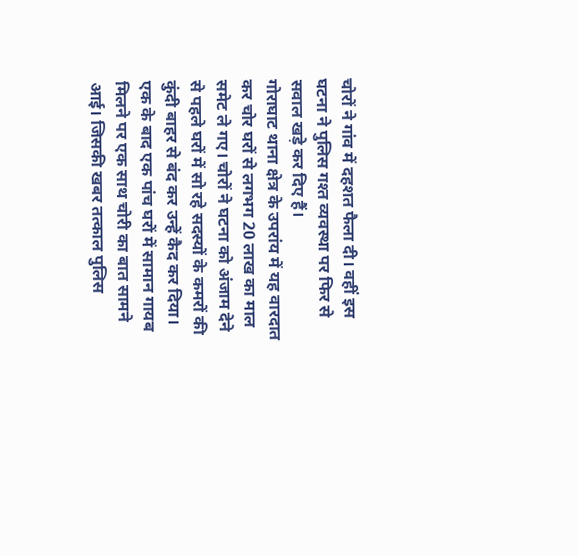चोरों ने गांव में दहशत फैला दी। वहीं इस घटना ने पुलिस गश्त व्यवस्था पर फिर से सवाल खड़े कर दिए हैं।
गोराघाट थाना क्षेत्र के उपरांय में यह वारदात कर चोर घरों से लगभग 20 लाख का माल समेट ले गए। चोरों ने घटना को अंजाम देने से पहले घरों में सो रहे सदस्यों के कमरों की कुंदी बाहर से बंद कर उन्हें कैद कर दिया।
एक के बाद एक पांच घरों में सामान गायब मिलने पर एक साथ चोरी का बात सामने आई। जिसकी खबर तत्काल पुलिस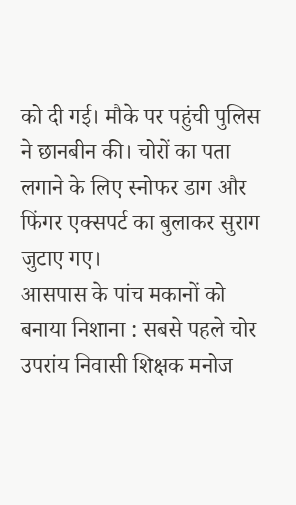को दी गई। मौके पर पहुंची पुलिस ने छानबीन की। चोरों का पता लगाने के लिए स्नोफर डाग और फिंगर एक्सपर्ट का बुलाकर सुराग जुटाए गए।
आसपास के पांच मकानों को बनाया निशाना : सबसे पहले चोर उपरांय निवासी शिक्षक मनोज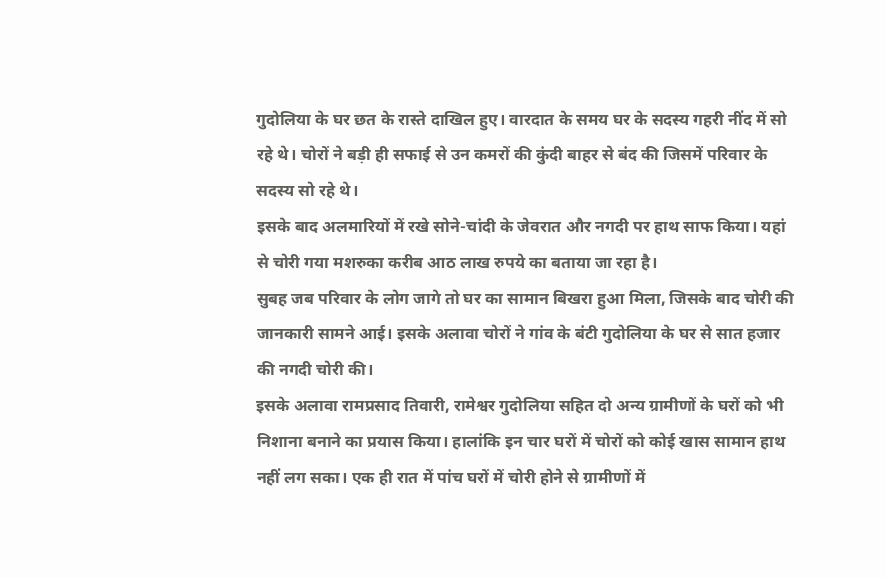गुदोलिया के घर छत के रास्ते दाखिल हुए। वारदात के समय घर के सदस्य गहरी नींद में सो रहे थे। चोरों ने बड़ी ही सफाई से उन कमरों की कुंदी बाहर से बंद की जिसमें परिवार के सदस्य सो रहे थे।
इसके बाद अलमारियों में रखे सोने-चांदी के जेवरात और नगदी पर हाथ साफ किया। यहां से चोरी गया मशरुका करीब आठ लाख रुपये का बताया जा रहा है।
सुबह जब परिवार के लोग जागे तो घर का सामान बिखरा हुआ मिला, जिसके बाद चोरी की जानकारी सामने आई। इसके अलावा चोरों ने गांव के बंटी गुदोलिया के घर से सात हजार की नगदी चोरी की।
इसके अलावा रामप्रसाद तिवारी, रामेश्वर गुदोलिया सहित दो अन्य ग्रामीणों के घरों को भी निशाना बनाने का प्रयास किया। हालांकि इन चार घरों में चोरों को कोई खास सामान हाथ नहीं लग सका। एक ही रात में पांच घरों में चोरी होने से ग्रामीणों में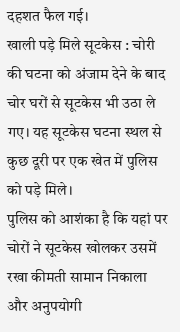दहशत फैल गई।
खाली पड़े मिले सूटकेस : चोरी की घटना को अंजाम देने के बाद चोर घरों से सूटकेस भी उठा ले गए। यह सूटकेस घटना स्थल से कुछ दूरी पर एक खेत में पुलिस को पड़े मिले।
पुलिस को आशंका है कि यहां पर चोरों ने सूटकेस खोलकर उसमें रखा कीमती सामान निकाला और अनुपयोगी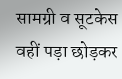सामग्री व सूटकेस वहीं पड़ा छोड़कर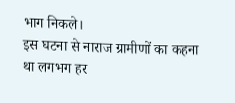भाग निकले।
इस घटना से नाराज ग्रामीणों का कहना था लगभग हर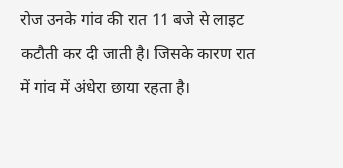रोज उनके गांव की रात 11 बजे से लाइट कटौती कर दी जाती है। जिसके कारण रात में गांव में अंधेरा छाया रहता है।